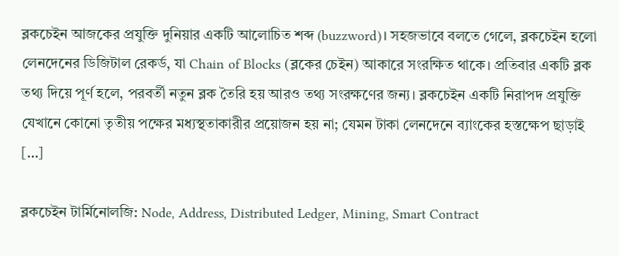ব্লকচেইন আজকের প্রযুক্তি দুনিয়ার একটি আলোচিত শব্দ (buzzword)। সহজভাবে বলতে গেলে, ব্লকচেইন হলো লেনদেনের ডিজিটাল রেকর্ড, যা Chain of Blocks (ব্লকের চেইন) আকারে সংরক্ষিত থাকে। প্রতিবার একটি ব্লক তথ্য দিয়ে পূর্ণ হলে, পরবর্তী নতুন ব্লক তৈরি হয় আরও তথ্য সংরক্ষণের জন্য। ব্লকচেইন একটি নিরাপদ প্রযুক্তি যেখানে কোনো তৃতীয় পক্ষের মধ্যস্থতাকারীর প্রয়োজন হয় না; যেমন টাকা লেনদেনে ব্যাংকের হস্তক্ষেপ ছাড়াই […]

ব্লকচেইন টার্মিনোলজি: Node, Address, Distributed Ledger, Mining, Smart Contract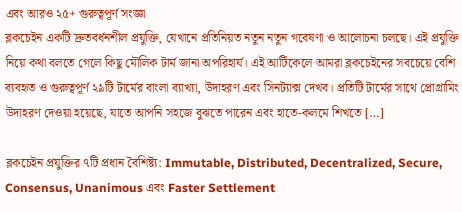এবং আরও ২৫+ গুরুত্বপূর্ণ সংজ্ঞা
ব্লকচেইন একটি দ্রুতবর্ধনশীল প্রযুক্তি, যেখানে প্রতিনিয়ত নতুন নতুন গবেষণা ও আলোচনা চলছে। এই প্রযুক্তি নিয়ে কথা বলতে গেলে কিছু মৌলিক টার্ম জানা অপরিহার্য। এই আর্টিকেলে আমরা ব্লকচেইনের সবচেয়ে বেশি ব্যবহৃত ও গুরুত্বপূর্ণ ২৯টি টার্মের বাংলা ব্যাখ্যা, উদাহরণ এবং সিনট্যাক্স দেখব। প্রতিটি টার্মের সাথে প্রোগ্রামিং উদাহরণ দেওয়া হয়েছে, যাতে আপনি সহজে বুঝতে পারেন এবং হাতে-কলমে শিখতে […]

ব্লকচেইন প্রযুক্তির ৭টি প্রধান বৈশিষ্ট্য: Immutable, Distributed, Decentralized, Secure, Consensus, Unanimous এবং Faster Settlement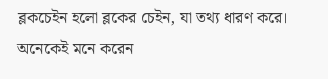ব্লকচেইন হলো ব্লকের চেইন, যা তথ্য ধারণ করে। অনেকেই মনে করেন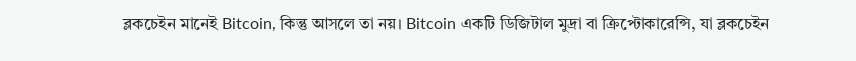ব্লকচেইন মানেই Bitcoin, কিন্তু আসলে তা নয়। Bitcoin একটি ডিজিটাল মুদ্রা বা ক্রিপ্টোকারেন্সি, যা ব্লকচেইন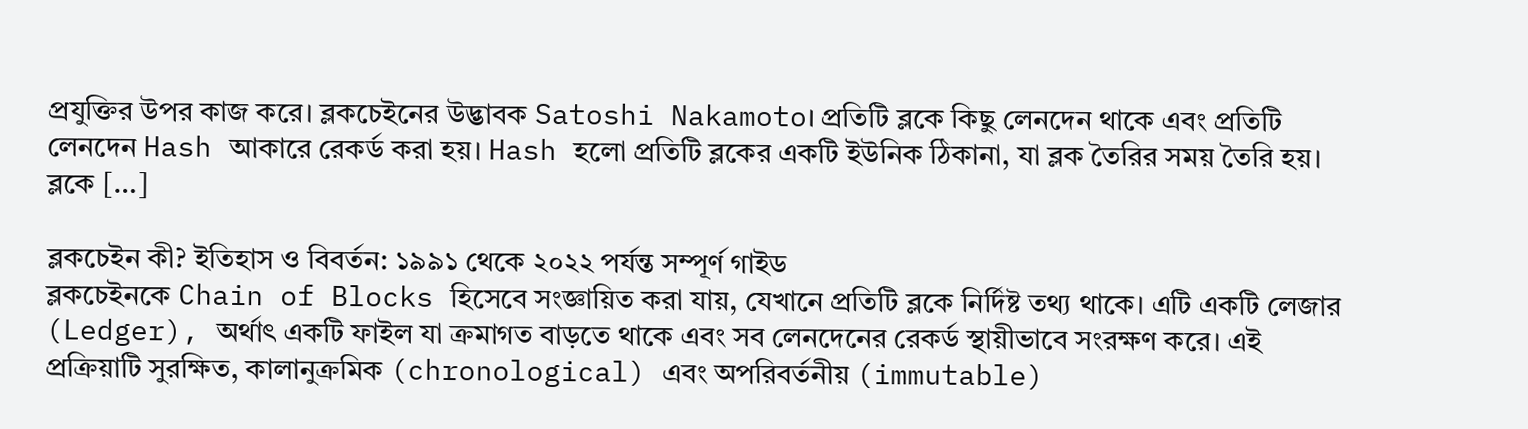প্রযুক্তির উপর কাজ করে। ব্লকচেইনের উদ্ভাবক Satoshi Nakamoto। প্রতিটি ব্লকে কিছু লেনদেন থাকে এবং প্রতিটি লেনদেন Hash আকারে রেকর্ড করা হয়। Hash হলো প্রতিটি ব্লকের একটি ইউনিক ঠিকানা, যা ব্লক তৈরির সময় তৈরি হয়। ব্লকে […]

ব্লকচেইন কী? ইতিহাস ও বিবর্তন: ১৯৯১ থেকে ২০২২ পর্যন্ত সম্পূর্ণ গাইড
ব্লকচেইনকে Chain of Blocks হিসেবে সংজ্ঞায়িত করা যায়, যেখানে প্রতিটি ব্লকে নির্দিষ্ট তথ্য থাকে। এটি একটি লেজার (Ledger), অর্থাৎ একটি ফাইল যা ক্রমাগত বাড়তে থাকে এবং সব লেনদেনের রেকর্ড স্থায়ীভাবে সংরক্ষণ করে। এই প্রক্রিয়াটি সুরক্ষিত, কালানুক্রমিক (chronological) এবং অপরিবর্তনীয় (immutable)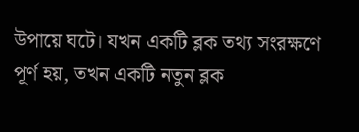উপায়ে ঘটে। যখন একটি ব্লক তথ্য সংরক্ষণে পূর্ণ হয়, তখন একটি নতুন ব্লক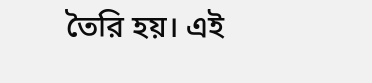তৈরি হয়। এই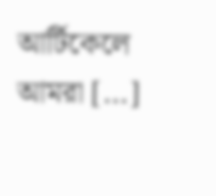আর্টিকেলে আমরা […]